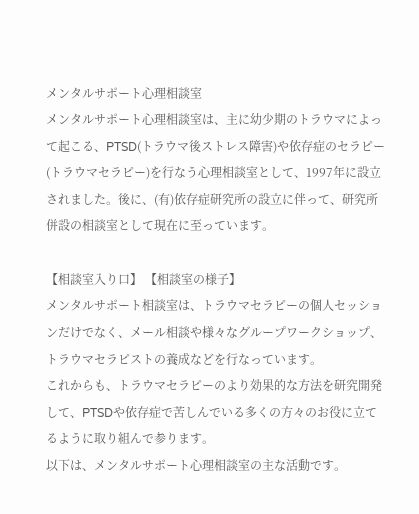メンタルサポート心理相談室
メンタルサポート心理相談室は、主に幼少期のトラウマによって起こる、PTSD(トラウマ後ストレス障害)や依存症のセラピー(トラウマセラピー)を行なう心理相談室として、1997年に設立されました。後に、(有)依存症研究所の設立に伴って、研究所併設の相談室として現在に至っています。

【相談室入り口】 【相談室の様子】
メンタルサポート相談室は、トラウマセラピーの個人セッションだけでなく、メール相談や様々なグループワークショップ、トラウマセラピストの養成などを行なっています。
これからも、トラウマセラピーのより効果的な方法を研究開発して、PTSDや依存症で苦しんでいる多くの方々のお役に立てるように取り組んで参ります。
以下は、メンタルサポート心理相談室の主な活動です。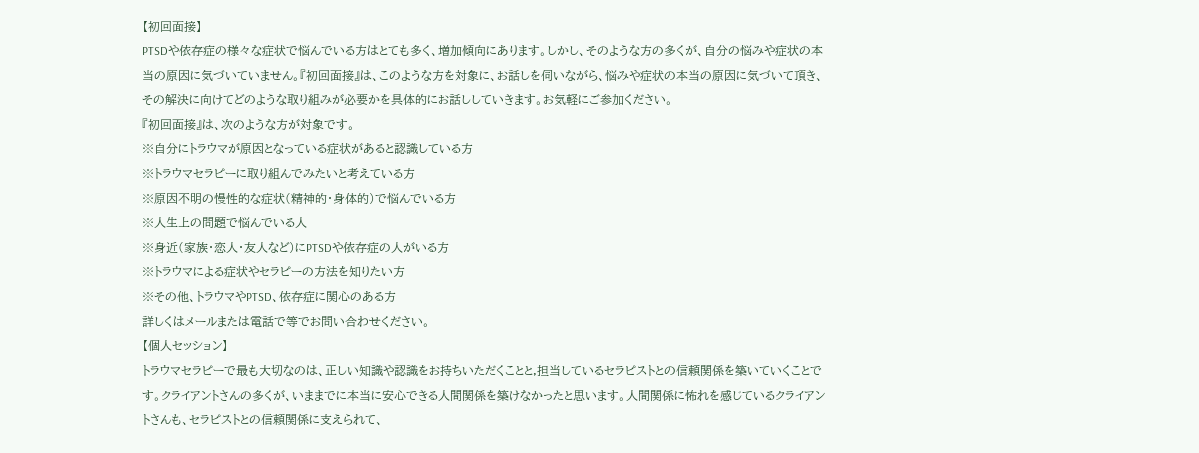【初回面接】
PTSDや依存症の様々な症状で悩んでいる方はとても多く、増加傾向にあります。しかし、そのような方の多くが、自分の悩みや症状の本当の原因に気づいていません。『初回面接』は、このような方を対象に、お話しを伺いながら、悩みや症状の本当の原因に気づいて頂き、その解決に向けてどのような取り組みが必要かを具体的にお話ししていきます。お気軽にご参加ください。
『初回面接』は、次のような方が対象です。
※自分にトラウマが原因となっている症状があると認識している方
※トラウマセラピーに取り組んでみたいと考えている方
※原因不明の慢性的な症状(精神的・身体的)で悩んでいる方
※人生上の問題で悩んでいる人
※身近(家族・恋人・友人など)にPTSDや依存症の人がいる方
※トラウマによる症状やセラピーの方法を知りたい方
※その他、トラウマやPTSD、依存症に関心のある方
詳しくはメールまたは電話で等でお問い合わせください。
【個人セッション】
トラウマセラピーで最も大切なのは、正しい知識や認識をお持ちいただくことと,担当しているセラピストとの信頼関係を築いていくことです。クライアントさんの多くが、いままでに本当に安心できる人間関係を築けなかったと思います。人間関係に怖れを感じているクライアントさんも、セラピストとの信頼関係に支えられて、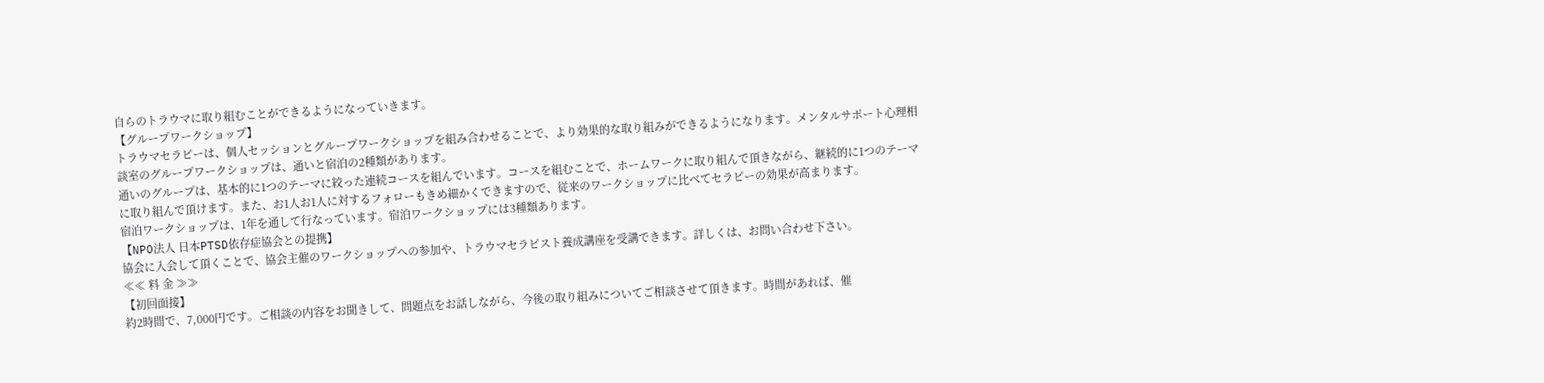自らのトラウマに取り組むことができるようになっていきます。
【グループワークショップ】
トラウマセラピーは、個人セッションとグループワークショップを組み合わせることで、より効果的な取り組みができるようになります。メンタルサポート心理相談室のグループワークショップは、通いと宿泊の2種類があります。
通いのグループは、基本的に1つのテーマに絞った連続コースを組んでいます。コースを組むことで、ホームワークに取り組んで頂きながら、継続的に1つのテーマに取り組んで頂けます。また、お1人お1人に対するフォローもきめ細かくできますので、従来のワークショップに比べてセラピーの効果が高まります。
宿泊ワークショップは、1年を通して行なっています。宿泊ワークショップには3種類あります。
【NPO法人 日本PTSD依存症協会との提携】
協会に入会して頂くことで、協会主催のワークショップへの参加や、トラウマセラピスト養成講座を受講できます。詳しくは、お問い合わせ下さい。
≪≪ 料 金 ≫≫
【初回面接】
約2時間で、7,000円です。ご相談の内容をお聞きして、問題点をお話しながら、今後の取り組みについてご相談させて頂きます。時間があれば、催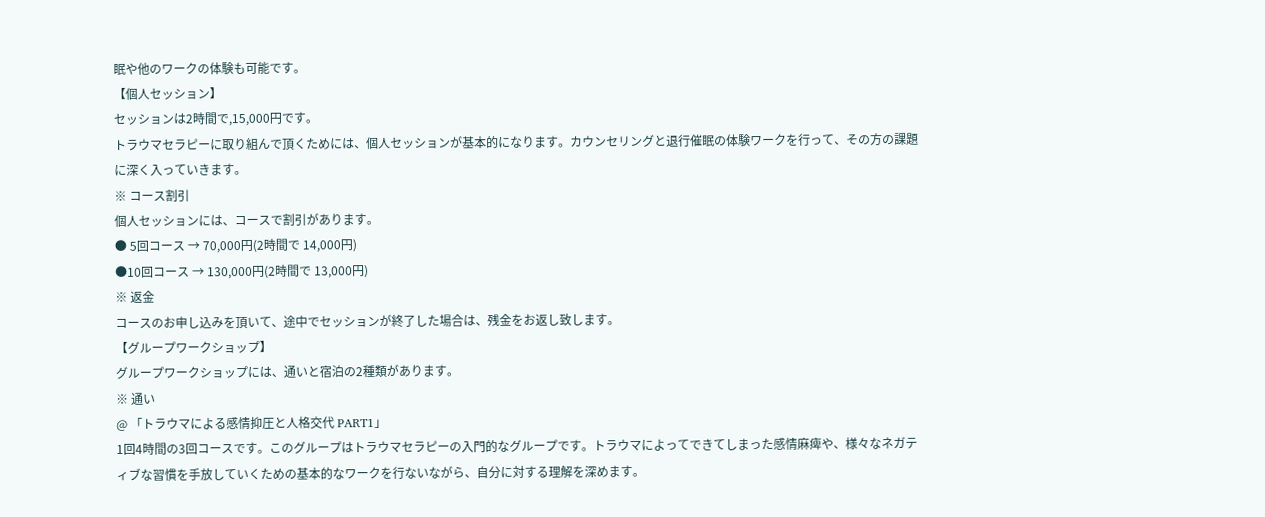眠や他のワークの体験も可能です。
【個人セッション】
セッションは2時間で,15,000円です。
トラウマセラピーに取り組んで頂くためには、個人セッションが基本的になります。カウンセリングと退行催眠の体験ワークを行って、その方の課題に深く入っていきます。
※ コース割引
個人セッションには、コースで割引があります。
● 5回コース → 70,000円(2時間で 14,000円)
●10回コース → 130,000円(2時間で 13,000円)
※ 返金
コースのお申し込みを頂いて、途中でセッションが終了した場合は、残金をお返し致します。
【グループワークショップ】
グループワークショップには、通いと宿泊の2種類があります。
※ 通い
@ 「トラウマによる感情抑圧と人格交代 PART1」
1回4時間の3回コースです。このグループはトラウマセラピーの入門的なグループです。トラウマによってできてしまった感情麻痺や、様々なネガティブな習慣を手放していくための基本的なワークを行ないながら、自分に対する理解を深めます。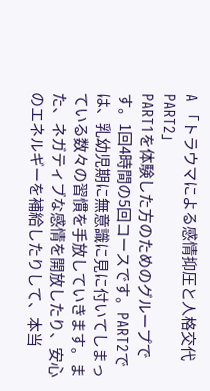A 「トラウマによる感情抑圧と人格交代 PART2」
PART1を体験した方のためのグループです。1回4時間の5回コースです。PART2では、乳幼児期に無意識に見に付いてしまっている数々の習慣を手放していきます。また、ネガティブな感情を開放したり、安心のエネルギーを補給したりして、本当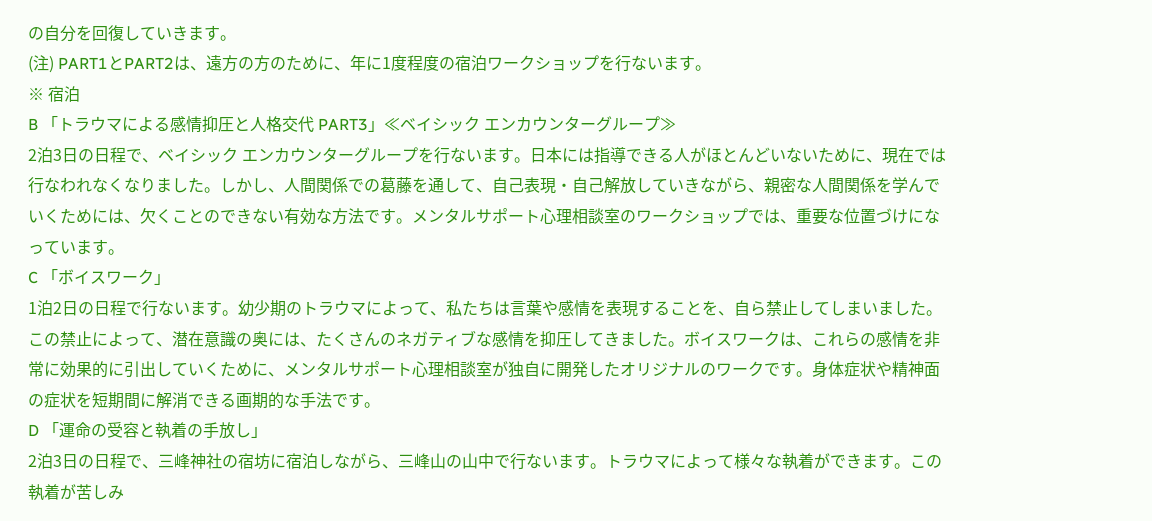の自分を回復していきます。
(注) PART1とPART2は、遠方の方のために、年に1度程度の宿泊ワークショップを行ないます。
※ 宿泊
B 「トラウマによる感情抑圧と人格交代 PART3」≪ベイシック エンカウンターグループ≫
2泊3日の日程で、ベイシック エンカウンターグループを行ないます。日本には指導できる人がほとんどいないために、現在では行なわれなくなりました。しかし、人間関係での葛藤を通して、自己表現・自己解放していきながら、親密な人間関係を学んでいくためには、欠くことのできない有効な方法です。メンタルサポート心理相談室のワークショップでは、重要な位置づけになっています。
C 「ボイスワーク」
1泊2日の日程で行ないます。幼少期のトラウマによって、私たちは言葉や感情を表現することを、自ら禁止してしまいました。この禁止によって、潜在意識の奥には、たくさんのネガティブな感情を抑圧してきました。ボイスワークは、これらの感情を非常に効果的に引出していくために、メンタルサポート心理相談室が独自に開発したオリジナルのワークです。身体症状や精神面の症状を短期間に解消できる画期的な手法です。
D 「運命の受容と執着の手放し」
2泊3日の日程で、三峰神社の宿坊に宿泊しながら、三峰山の山中で行ないます。トラウマによって様々な執着ができます。この執着が苦しみ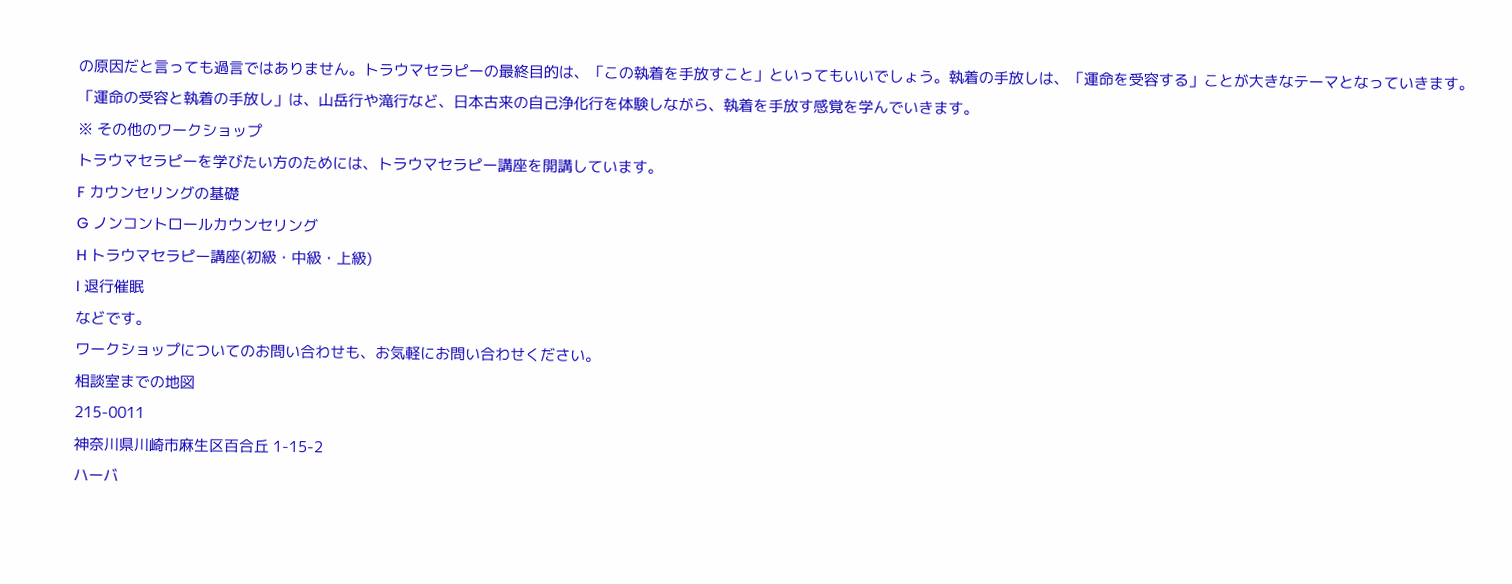の原因だと言っても過言ではありません。トラウマセラピーの最終目的は、「この執着を手放すこと」といってもいいでしょう。執着の手放しは、「運命を受容する」ことが大きなテーマとなっていきます。 「運命の受容と執着の手放し」は、山岳行や滝行など、日本古来の自己浄化行を体験しながら、執着を手放す感覚を学んでいきます。
※ その他のワークショップ
トラウマセラピーを学びたい方のためには、トラウマセラピー講座を開講しています。
F カウンセリングの基礎
G ノンコントロールカウンセリング
H トラウマセラピー講座(初級・中級・上級)
I 退行催眠
などです。
ワークショップについてのお問い合わせも、お気軽にお問い合わせください。
相談室までの地図
215-0011
神奈川県川崎市麻生区百合丘 1-15-2
ハーバ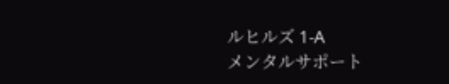ルヒルズ 1-A
メンタルサポート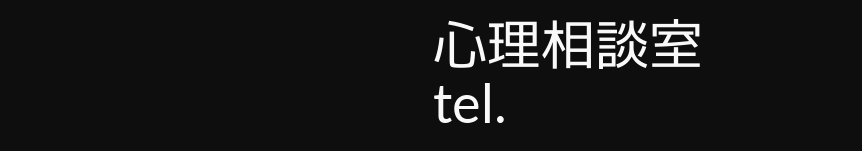心理相談室
tel.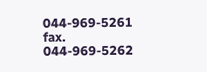044-969-5261 fax. 044-969-5262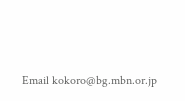Email kokoro@bg.mbn.or.jp